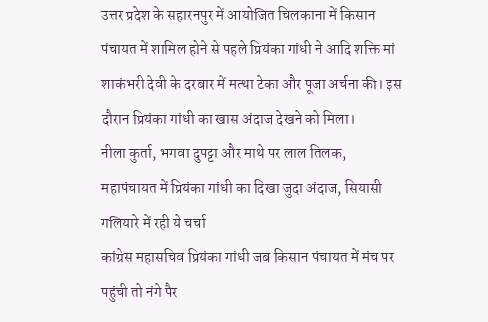उत्तर प्रदेश के सहारनपुर में आयोजित चिलकाना में किसान पंचायत में शामिल होने से पहले प्रियंका गांधी ने आदि शक्ति मां शाकंभरी देवी के दरबार में मत्था टेका और पूजा अर्चना की। इस दौरान प्रियंका गांधी का खास अंदाज देखने को मिला।
नीला कुर्ता, भगवा दुपट्टा और माथे पर लाल तिलक, महापंचायत में प्रियंका गांधी का दिखा जुदा अंदाज, सियासी गलियारे में रही ये चर्चा
कांग्रेस महासचिव प्रियंका गांधी जब किसान पंचायत में मंच पर पहुंची तो नंगे पैर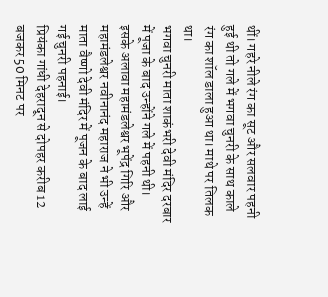थीं। गहरे नीले रंग का सूट और सलवार पहनी हुई थी तो गले में भगवा चुनरी के साथ काले रंग का शॉल डाला हुआ था। माथे पर तिलक था।
भगवा चुनरी माता शाकंभरी देवी मंदिर दरबार में पूजा के बाद उन्होंने गले में पहनी थी। इसके अलावा महामंडलेश्वर भूपेंद्र गिरि और महामंडलेश्वर नवीनानंद महाराज ने भी उन्हें माता वैष्णो देवी मंदिर में पूजन के बाद लाई गई चुनरी पहनाई।
प्रियंका गांधी देहरादून से दोपहर करीब 12 बजकर 50 मिनट पर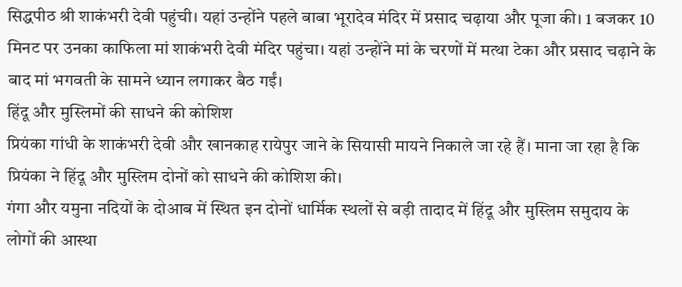सिद्धपीठ श्री शाकंभरी देवी पहुंची। यहां उन्होंने पहले बाबा भूरादेव मंदिर में प्रसाद चढ़ाया और पूजा की। 1 बजकर 10 मिनट पर उनका काफिला मां शाकंभरी देवी मंदिर पहुंचा। यहां उन्होंने मां के चरणों में मत्था टेका और प्रसाद चढ़ाने के बाद मां भगवती के सामने ध्यान लगाकर बैठ गईं।
हिंदू और मुस्लिमों की साधने की कोशिश
प्रियंका गांधी के शाकंभरी देवी और खानकाह रायेपुर जाने के सियासी मायने निकाले जा रहे हैं। माना जा रहा है कि प्रियंका ने हिंदू और मुस्लिम दोनों को साधने की कोशिश की।
गंगा और यमुना नदियों के दोआब में स्थित इन दोनों धार्मिक स्थलों से बड़ी तादाद में हिंदू और मुस्लिम समुदाय के लोगों की आस्था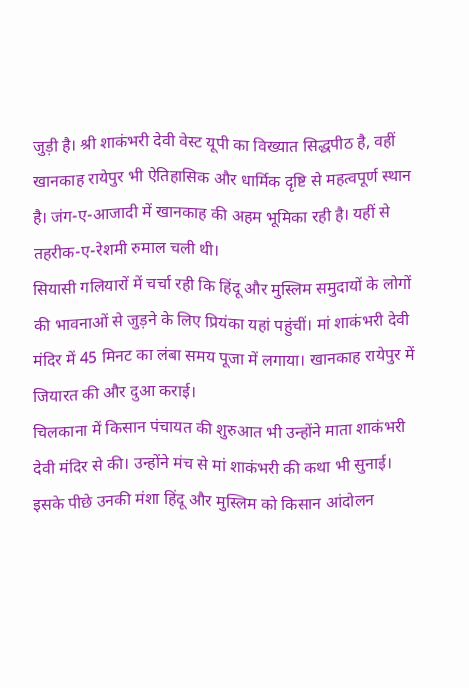जुड़ी है। श्री शाकंभरी देवी वेस्ट यूपी का विख्यात सिद्धपीठ है, वहीं खानकाह रायेपुर भी ऐतिहासिक और धार्मिक दृष्टि से महत्वपूर्ण स्थान है। जंग-ए-आजादी में खानकाह की अहम भूमिका रही है। यहीं से तहरीक-ए-रेशमी रुमाल चली थी।
सियासी गलियारों में चर्चा रही कि हिंदू और मुस्लिम समुदायों के लोगों की भावनाओं से जुड़ने के लिए प्रियंका यहां पहुंचीं। मां शाकंभरी देवी मंदिर में 45 मिनट का लंबा समय पूजा में लगाया। खानकाह रायेपुर में जियारत की और दुआ कराई।
चिलकाना में किसान पंचायत की शुरुआत भी उन्होंने माता शाकंभरी देवी मंदिर से की। उन्होंने मंच से मां शाकंभरी की कथा भी सुनाई। इसके पीछे उनकी मंशा हिंदू और मुस्लिम को किसान आंदोलन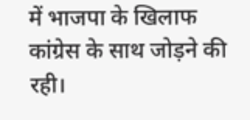में भाजपा के खिलाफ कांग्रेस के साथ जोड़ने की रही।